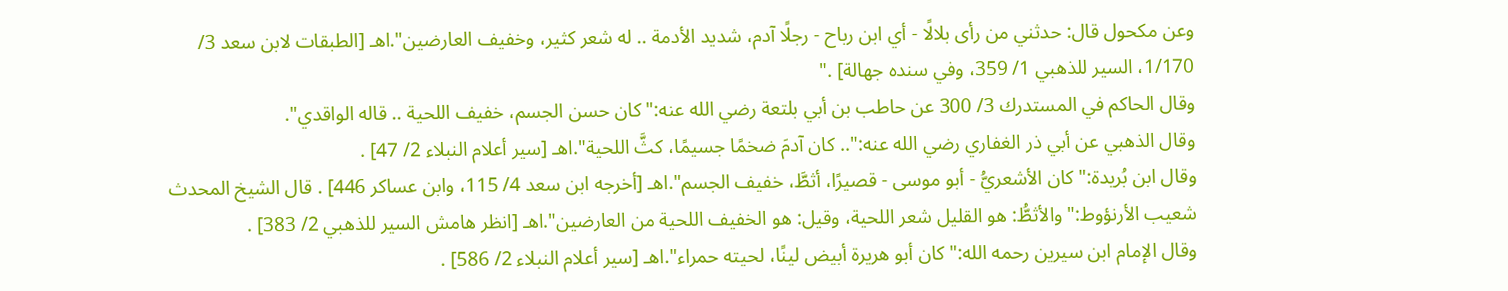وعن مكحول قال: حدثني من رأى بلالًا - أي ابن رباح - رجلًا آدم، شديد الأدمة .. له شعر كثير، وخفيف العارضين".اهـ [الطبقات لابن سعد 3/ 1/170، السير للذهبي 1/ 359، وفي سنده جهالة] ."
وقال الحاكم في المستدرك 3/ 300 عن حاطب بن أبي بلتعة رضي الله عنه:"كان حسن الجسم، خفيف اللحية .. قاله الواقدي".
وقال الذهبي عن أبي ذر الغفاري رضي الله عنه:".. كان آدمَ ضخمًا جسيمًا، كثَّ اللحية".اهـ [سير أعلام النبلاء 2/ 47] .
وقال ابن بُريدة:"كان الأشعريُّ - أبو موسى - قصيرًا، أثطَّ، خفيف الجسم".اهـ [أخرجه ابن سعد 4/ 115، وابن عساكر 446] . قال الشيخ المحدث شعيب الأرنؤوط:"والأثطُّ: هو القليل شعر اللحية، وقيل: هو الخفيف اللحية من العارضين".اهـ [انظر هامش السير للذهبي 2/ 383] .
وقال الإمام ابن سيرين رحمه الله:"كان أبو هريرة أبيض لينًا، لحيته حمراء".اهـ [سير أعلام النبلاء 2/ 586] .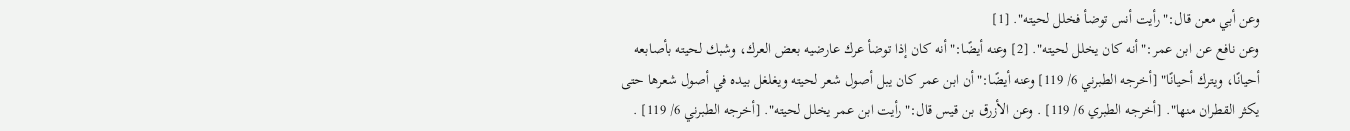وعن أبي معن قال:"رأيت أنس توضأ فخلل لحيته". [1]
وعن نافع عن ابن عمر:"أنه كان يخلل لحيته". [2] وعنه أيضًا:"أنه كان إذا توضأ عرك عارضيه بعض العرك، وشبك لحيته بأصابعه أحيانًا، ويترك أحيانًا" [أخرجه الطبرني 6/ 119] وعنه أيضًا:"أن ابن عمر كان يبل أصول شعر لحيته ويغلغل بيده في أصول شعرها حتى يكثر القطران منها". [أخرجه الطبري 6/ 119] . وعن الأزرق بن قيس قال:"رأيت ابن عمر يخلل لحيته". [أخرجه الطبرني 6/ 119] .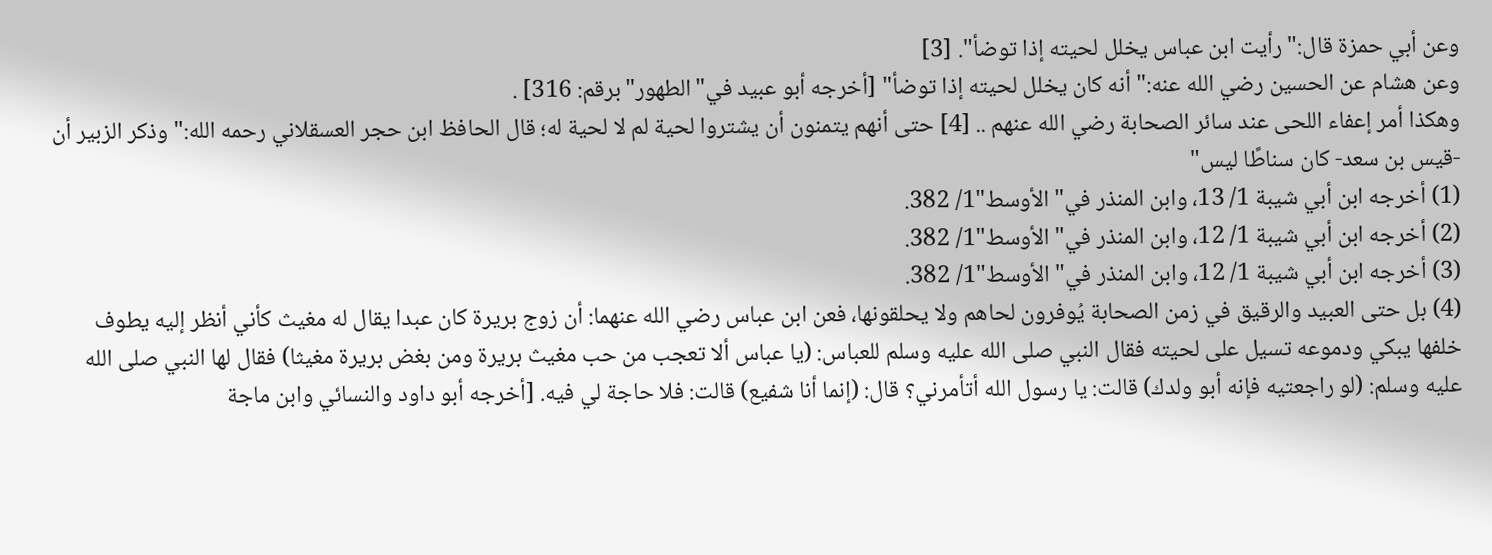وعن أبي حمزة قال:"رأيت ابن عباس يخلل لحيته إذا توضأ". [3]
وعن هشام عن الحسين رضي الله عنه:"أنه كان يخلل لحيته إذا توضأ" [أخرجه أبو عبيد في"الطهور"برقم: 316] .
وهكذا أمر إعفاء اللحى عند سائر الصحابة رضي الله عنهم .. [4] حتى أنهم يتمنون أن يشتروا لحية لم لا لحية له؛ قال الحافظ ابن حجر العسقلاني رحمه الله:"وذكر الزبير أن -قيس بن سعد- كان سناطًا ليس"
(1) أخرجه ابن أبي شيبة 1/ 13، وابن المنذر في"الأوسط"1/ 382.
(2) أخرجه ابن أبي شيبة 1/ 12، وابن المنذر في"الأوسط"1/ 382.
(3) أخرجه ابن أبي شيبة 1/ 12، وابن المنذر في"الأوسط"1/ 382.
(4) بل حتى العبيد والرقيق في زمن الصحابة يُوفرون لحاهم ولا يحلقونها، فعن ابن عباس رضي الله عنهما: أن زوج بريرة كان عبدا يقال له مغيث كأني أنظر إليه يطوف خلفها يبكي ودموعه تسيل على لحيته فقال النبي صلى الله عليه وسلم للعباس: (يا عباس ألا تعجب من حب مغيث بريرة ومن بغض بريرة مغيثا) فقال لها النبي صلى الله عليه وسلم: (لو راجعتيه فإنه أبو ولدك) قالت: يا رسول الله أتأمرني؟ قال: (إنما أنا شفيع) قالت: فلا حاجة لي فيه. [أخرجه أبو داود والنسائي وابن ماجة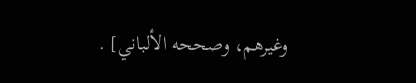وغيرهم، وصححه الألباني] .